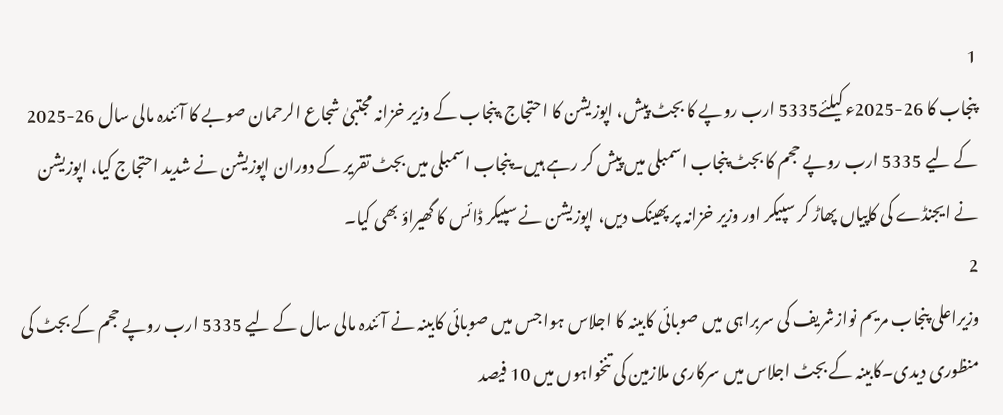1
پنجاب کا 26-2025ء کیلئے5335 ارب روپے کا بجٹ پیش، اپوزیشن کا احتجاج،پنجاب کے وزیر خزانہ مجتبیٰ شجاع الرحمان صوبے کا آئندہ مالی سال 26-2025 کے لیے 5335 ارب روپے حجم کا بجٹ پنجاب اسمبلی میں پیش کر رہے ہیں۔پنجاب اسمبلی میں بجٹ تقریر کے دوران اپوزیشن نے شدید احتجاج کیا، اپوزیشن نے ایجنڈے کی کاپیاں پھاڑ کر سپیکر اور وزیر خزانہ پر پھینک دیں، اپوزیشن نے سپیکر ڈائس کا گھیراؤ بھی کیا۔
2
وزیراعلی پنجاب مریم نوازشریف کی سربراہی میں صوبائی کابینہ کا اجلاس ہوا جس میں صوبائی کابینہ نے آئندہ مالی سال کے لیے 5335 ارب روپے حجم کے بجٹ کی منظوری دیدی۔کابینہ کے بجٹ اجلاس میں سرکاری ملازمین کی تنخواہوں میں 10 فیصد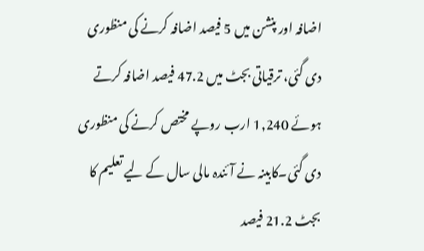اضافہ اور پنشن میں 5 فیصد اضافہ کرنے کی منظوری دی گئی، ترقیاتی بجٹ میں 47.2 فیصد اضافہ کرتے ہوئے 1,240 ارب روپے مختص کرنے کی منظوری دی گئی۔کابینہ نے آئندہ مالی سال کے لیے تعلیم کا بجٹ 21.2 فیصد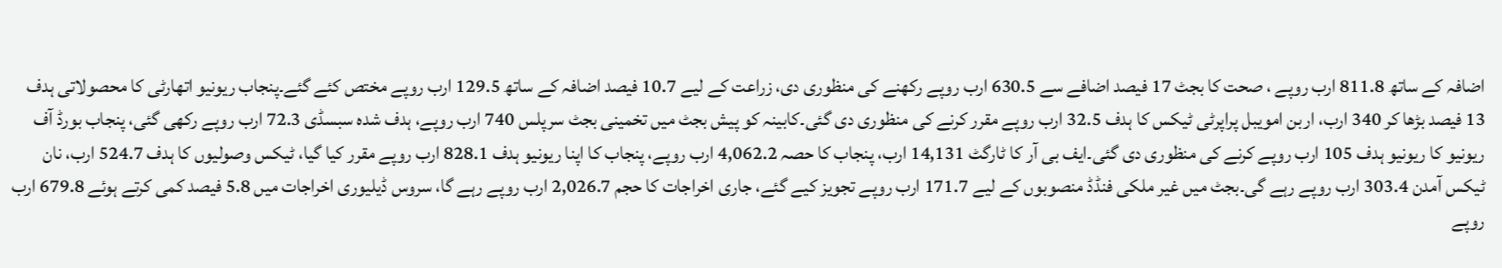اضافہ کے ساتھ 811.8 ارب روپے ، صحت کا بجٹ 17 فیصد اضافے سے 630.5 ارب روپے رکھنے کی منظوری دی، زراعت کے لیے 10.7 فیصد اضافہ کے ساتھ 129.5 ارب روپے مختص کئے گئے۔پنجاب ریونیو اتھارٹی کا محصولاتی ہدف 13 فیصد بڑھا کر 340 ارب، اربن امویبل پراپرٹی ٹیکس کا ہدف 32.5 ارب روپے مقرر کرنے کی منظوری دی گئی۔کابینہ کو پیش بجٹ میں تخمینی بجٹ سرپلس 740 ارب روپے، ہدف شدہ سبسڈی 72.3 ارب روپے رکھی گئی، پنجاب بورڈ آف ریونیو کا ریونیو ہدف 105 ارب روپے کرنے کی منظوری دی گئی۔ایف بی آر کا ٹارگٹ 14,131 ارب، پنجاب کا حصہ 4,062.2 ارب روپے، پنجاب کا اپنا ریونیو ہدف 828.1 ارب روپے مقرر کیا گیا، ٹیکس وصولیوں کا ہدف 524.7 ارب، نان ٹیکس آمدن 303.4 ارب روپے رہے گی۔بجٹ میں غیر ملکی فنڈڈ منصوبوں کے لیے 171.7 ارب روپے تجویز کیے گئے، جاری اخراجات کا حجم 2,026.7 ارب روپے رہے گا، سروس ڈیلیوری اخراجات میں 5.8 فیصد کمی کرتے ہوئے 679.8 ارب روپے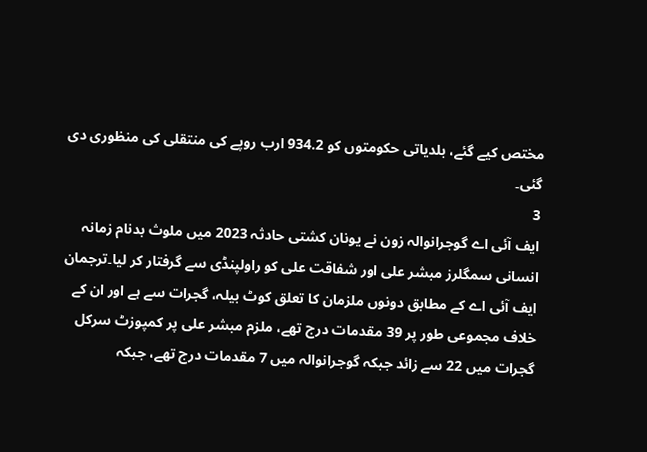مختص کیے گئے، بلدیاتی حکومتوں کو 934.2 ارب روپے کی منتقلی کی منظوری دی گئی۔
3
ایف آئی اے گوجرانوالہ زون نے یونان کشتی حادثہ 2023 میں ملوث بدنام زمانہ انسانی سمگلرز مبشر علی اور شفاقت علی کو راولپنڈی سے گرفتار کر لیا۔ترجمان ایف آئی اے کے مطابق دونوں ملزمان کا تعلق کوٹ بیلہ، گجرات سے ہے اور ان کے خلاف مجموعی طور پر 39 مقدمات درج تھے، ملزم مبشر علی پر کمپوزٹ سرکل گجرات میں 22 سے زائد جبکہ گوجرانوالہ میں 7 مقدمات درج تھے، جبکہ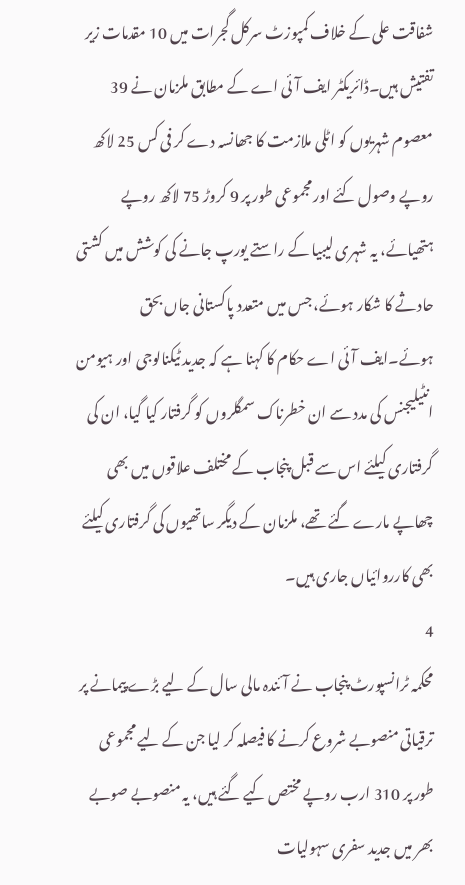شفاقت علی کے خلاف کمپوزٹ سرکل گجرات میں 10 مقدمات زیر تفتیش ہیں۔ڈائریکٹر ایف آئی اے کے مطابق ملزمان نے 39 معصوم شہریوں کو اٹلی ملازمت کا جھانسہ دے کر فی کس 25 لاکھ روپے وصول کئے اور مجموعی طور پر 9 کروڑ 75 لاکھ روپے ہتھیائے، یہ شہری لیبیا کے راستے یورپ جانے کی کوشش میں کشتی حادثے کا شکار ہوئے، جس میں متعدد پاکستانی جاں بحق ہوئے۔ایف آئی اے حکام کا کہنا ہے کہ جدید ٹیکنالوجی اور ہیومن انٹیلیجنس کی مدد سے ان خطرناک سمگلروں کو گرفتار کیا گیا، ان کی گرفتاری کیلئے اس سے قبل پنجاب کے مختلف علاقوں میں بھی چھاپے مارے گئے تھے، ملزمان کے دیگر ساتھیوں کی گرفتاری کیلئے بھی کارروائیاں جاری ہیں۔
4
محکمہ ٹرانسپورٹ پنجاب نے آئندہ مالی سال کے لیے بڑے پیمانے پر ترقیاتی منصوبے شروع کرنے کا فیصلہ کر لیا جن کے لیے مجموعی طور پر 310 ارب روپے مختص کیے گئے ہیں، یہ منصوبے صوبے بھر میں جدید سفری سہولیات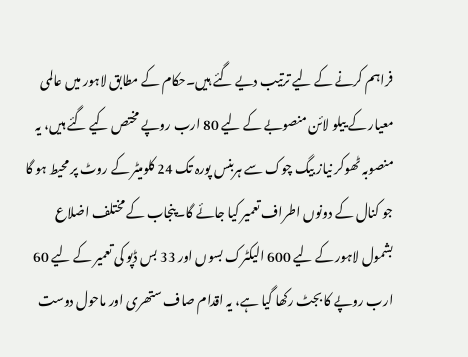فراہم کرنے کے لیے ترتیب دیے گئے ہیں۔حکام کے مطابق لاہور میں عالمی معیار کے ییلو لائن منصوبے کے لیے 80 ارب روپے مختص کیے گئے ہیں، یہ منصوبہ ٹھوکر نیاز بیگ چوک سے ہربنس پورہ تک 24 کلومیٹر کے روٹ پر محیط ہو گا جو کنال کے دونوں اطراف تعمیر کیا جائے گا۔پنجاب کے مختلف اضلاع بشمول لاہور کے لیے 600 الیکٹرک بسوں اور 33 بس ڈپو کی تعمیر کے لیے 60 ارب روپے کا بجٹ رکھا گیا ہے، یہ اقدام صاف ستھری اور ماحول دوست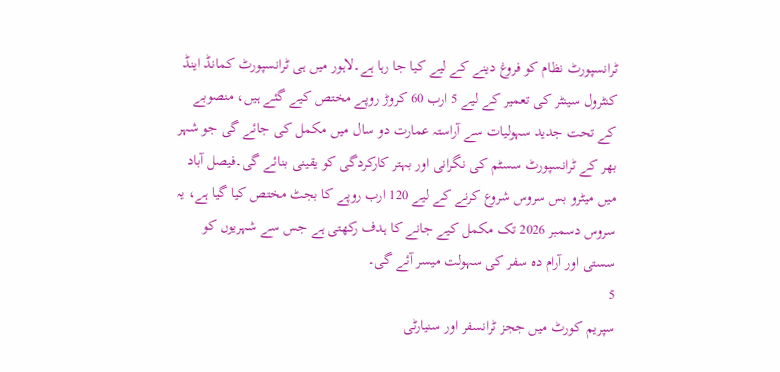ٹرانسپورٹ نظام کو فروغ دینے کے لیے کیا جا رہا ہے۔لاہور میں ہی ٹرانسپورٹ کمانڈ اینڈ کنٹرول سینٹر کی تعمیر کے لیے 5 ارب 60 کروڑ روپے مختص کیے گئے ہیں، منصوبے کے تحت جدید سہولیات سے آراستہ عمارت دو سال میں مکمل کی جائے گی جو شہر بھر کے ٹرانسپورٹ سسٹم کی نگرانی اور بہتر کارکردگی کو یقینی بنائے گی۔فیصل آباد میں میٹرو بس سروس شروع کرنے کے لیے 120 ارب روپے کا بجٹ مختص کیا گیا ہے، یہ سروس دسمبر 2026 تک مکمل کیے جانے کا ہدف رکھتی ہے جس سے شہریوں کو سستی اور آرام دہ سفر کی سہولت میسر آئے گی۔
5
سپریم کورٹ میں ججز ٹرانسفر اور سنیارٹی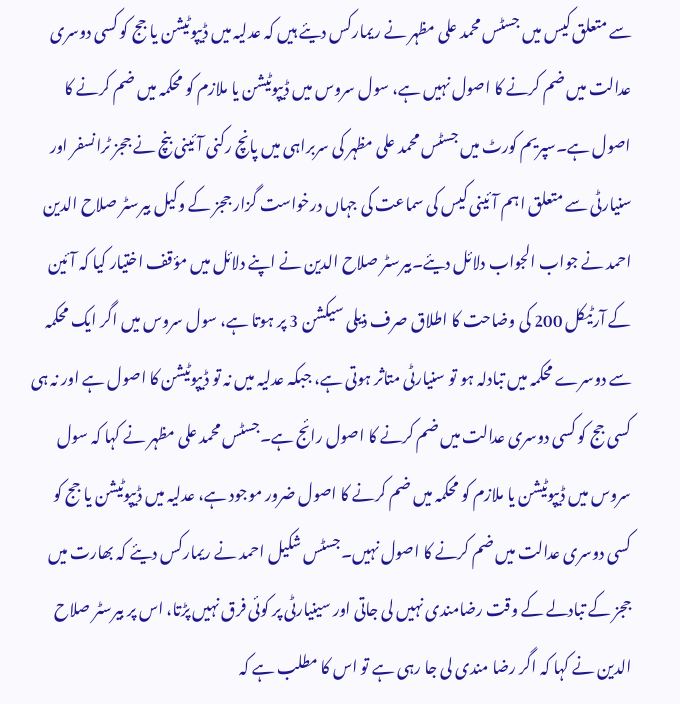سے متعلق کیس میں جسٹس محمد علی مظہر نے ریمارکس دیئے ہیں کہ عدلیہ میں ڈیپوٹیشن یا جج کو کسی دوسری عدالت میں ضم کرنے کا اصول نہیں ہے، سول سروس میں ڈیپوٹیشن یا ملازم کو محکمہ میں ضم کرنے کا اصول ہے۔سپریم کورٹ میں جسٹس محمد علی مظہر کی سربراہی میں پانچ رکنی آئینی بنچ نے ججز ٹرانسفر اور سنیارٹی سے متعلق اہم آئینی کیس کی سماعت کی جہاں درخواست گزار ججز کے وکیل بیرسٹر صلاح الدین احمد نے جواب الجواب دلائل دیئے۔بیرسٹر صلاح الدین نے اپنے دلائل میں مؤقف اختیار کیا کہ آئین کے آرٹیکل 200 کی وضاحت کا اطلاق صرف ذیلی سیکشن 3 پر ہوتا ہے، سول سروس میں اگر ایک محکمہ سے دوسرے محکمہ میں تبادلہ ہو تو سنیارٹی متاثر ہوتی ہے، جبکہ عدلیہ میں نہ تو ڈیپوٹیشن کا اصول ہے اور نہ ہی کسی جج کو کسی دوسری عدالت میں ضم کرنے کا اصول رائج ہے۔جسٹس محمد علی مظہر نے کہا کہ سول سروس میں ڈیپوٹیشن یا ملازم کو محکمہ میں ضم کرنے کا اصول ضرور موجود ہے، عدلیہ میں ڈیپوٹیشن یا جج کو کسی دوسری عدالت میں ضم کرنے کا اصول نہیں۔جسٹس شکیل احمد نے ریمارکس دیئے کہ بھارت میں ججز کے تبادلے کے وقت رضامندی نہیں لی جاتی اور سینیارٹی پر کوئی فرق نہیں پڑتا، اس پر بیرسٹر صلاح الدین نے کہا کہ اگر رضا مندی لی جا رہی ہے تو اس کا مطلب ہے کہ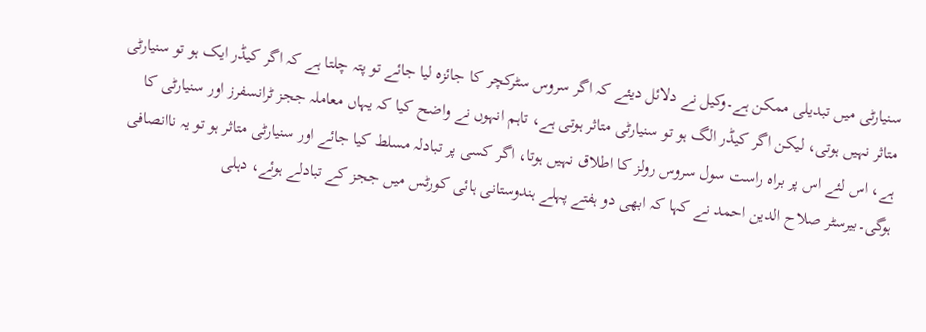سنیارٹی میں تبدیلی ممکن ہے۔وکیل نے دلائل دیئے کہ اگر سروس سٹرکچر کا جائزہ لیا جائے تو پتہ چلتا ہے کہ اگر کیڈر ایک ہو تو سنیارٹی متاثر نہیں ہوتی، لیکن اگر کیڈر الگ ہو تو سنیارٹی متاثر ہوتی ہے، تاہم انہوں نے واضح کیا کہ یہاں معاملہ ججز ٹرانسفرز اور سنیارٹی کا ہے، اس لئے اس پر براہ راست سول سروس رولز کا اطلاق نہیں ہوتا، اگر کسی پر تبادلہ مسلط کیا جائے اور سنیارٹی متاثر ہو تو یہ ناانصافی ہوگی۔بیرسٹر صلاح الدین احمد نے کہا کہ ابھی دو ہفتے پہلے ہندوستانی ہائی کورٹس میں ججز کے تبادلے ہوئے، دہلی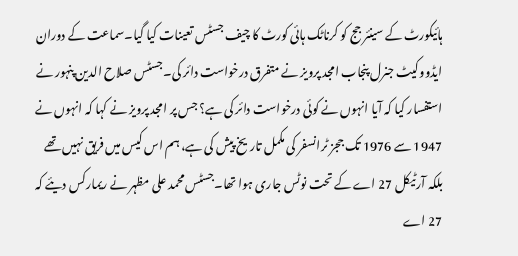ہائیکورٹ کے سینئر جج کو کرناٹک ہائی کورٹ کا چیف جسٹس تعینات کیا گیا۔سماعت کے دوران ایڈووکیٹ جنرل پنجاب امجد پرویز نے متفرق درخواست دائر کی۔جسٹس صلاح الدین پنہور نے استفسار کیا کہ آیا انہوں نے کوئی درخواست دائر کی ہے؟ جس پر امجد پرویز نے کہا کہ انہوں نے 1947 سے 1976 تک ججز ٹرانسفر کی مکمل تاریخ پیش کی ہے، ہم اس کیس میں فریق نہیں تھے بلکہ آرٹیکل 27 اے کے تحت نوٹس جاری ہوا تھا۔جسٹس محمد علی مظہر نے ریمارکس دیئے کہ 27 اے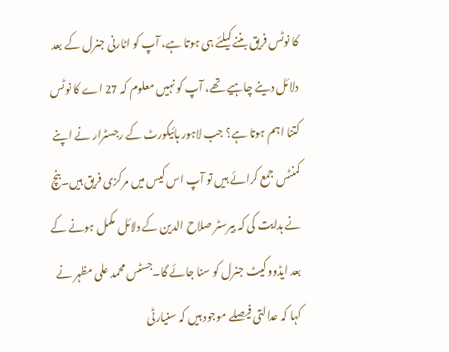کا نوٹس فریق بننے کیلئے ہی ہوتا ہے، آپ کو اٹارنی جنرل کے بعد دلائل دینے چاہیے تھے، آپ کو نہیں معلوم کہ 27 اے کا نوٹس کتنا اہم ہوتا ہے؟ جب لاہور ہائیکورٹ کے رجسٹرار نے اپنے کمنٹس جمع کرائے ہیں تو آپ اس کیس میں مرکزی فریق ہیں۔بنچ نے ہدایت کی کہ بیرسٹر صلاح الدین کے دلائل مکمل ہونے کے بعد ایڈووکیٹ جنرل کو سنا جائے گا۔جسٹس محمد علی مظہر نے کہا کہ عدالتی فیصلے موجود ہیں کہ سنیارٹی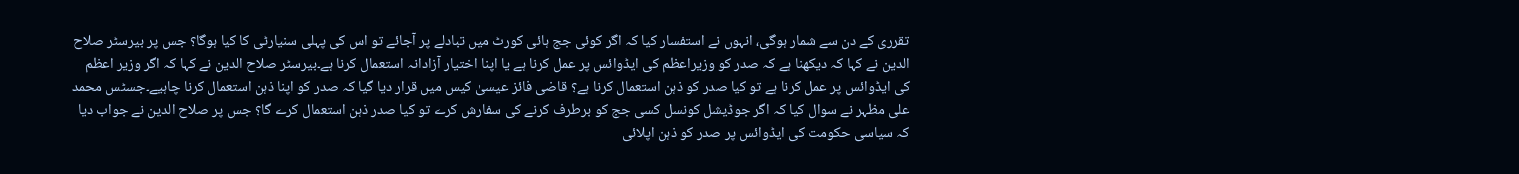تقرری کے دن سے شمار ہوگی، انہوں نے استفسار کیا کہ اگر کوئی جج ہائی کورٹ میں تبادلے پر آجائے تو اس کی پہلی سنیارٹی کا کیا ہوگا؟ جس پر بیرسٹر صلاح الدین نے کہا کہ دیکھنا ہے کہ صدر کو وزیراعظم کی ایڈوائس پر عمل کرنا ہے یا اپنا اختیار آزادانہ استعمال کرنا ہے۔بیرسٹر صلاح الدین نے کہا کہ اگر وزیر اعظم کی ایڈوائس پر عمل کرنا ہے تو کیا صدر کو ذہن استعمال کرنا ہے؟ قاضی فائز عیسیٰ کیس میں قرار دیا گیا کہ صدر کو اپنا ذہن استعمال کرنا چاہیے۔جسٹس محمد علی مظہر نے سوال کیا کہ اگر جوڈیشل کونسل کسی جج کو برطرف کرنے کی سفارش کرے تو کیا صدر ذہن استعمال کرے گا؟ جس پر صلاح الدین نے جواب دیا کہ سیاسی حکومت کی ایڈوائس پر صدر کو ذہن اپلائی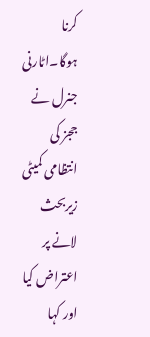کرنا ہوگا۔اٹارنی جنرل نے ججز کی انتظامی کمیٹی زیربحث لانے پر اعتراض کیا اور کہا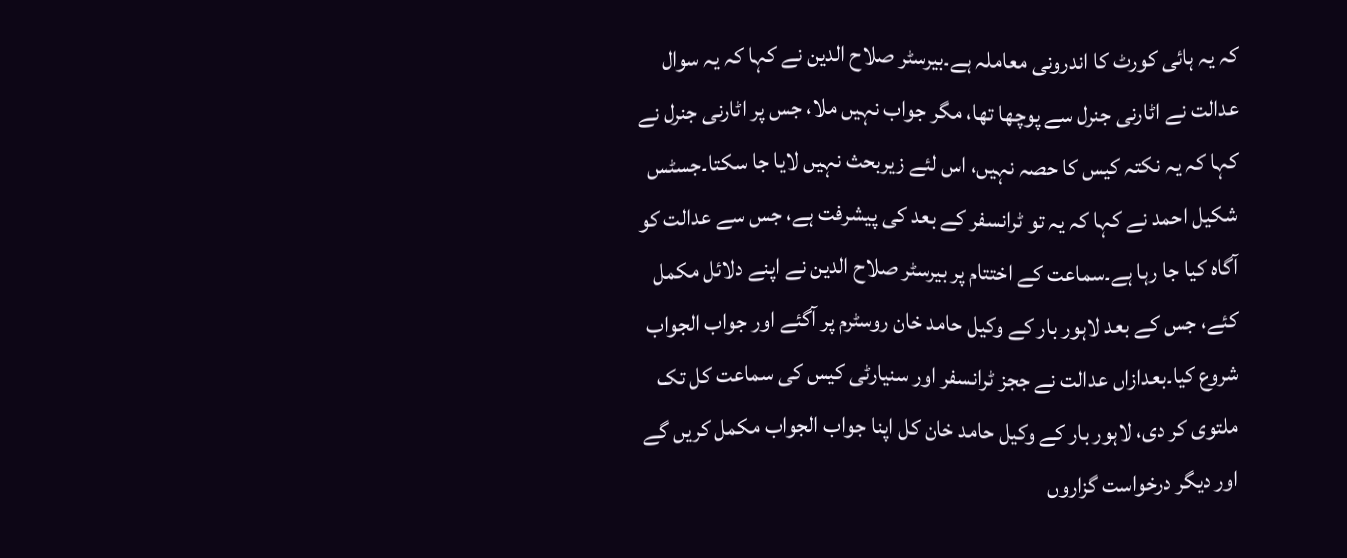کہ یہ ہائی کورٹ کا اندرونی معاملہ ہے۔بیرسٹر صلاح الدین نے کہا کہ یہ سوال عدالت نے اٹارنی جنرل سے پوچھا تھا، مگر جواب نہیں ملا، جس پر اٹارنی جنرل نے کہا کہ یہ نکتہ کیس کا حصہ نہیں، اس لئے زیربحث نہیں لایا جا سکتا۔جسٹس شکیل احمد نے کہا کہ یہ تو ٹرانسفر کے بعد کی پیشرفت ہے، جس سے عدالت کو آگاہ کیا جا رہا ہے۔سماعت کے اختتام پر بیرسٹر صلاح الدین نے اپنے دلائل مکمل کئے، جس کے بعد لاہور بار کے وکیل حامد خان روسٹرم پر آگئے اور جواب الجواب شروع کیا۔بعدازاں عدالت نے ججز ٹرانسفر اور سنیارٹی کیس کی سماعت کل تک ملتوی کر دی، لاہور بار کے وکیل حامد خان کل اپنا جواب الجواب مکمل کریں گے اور دیگر درخواست گزاروں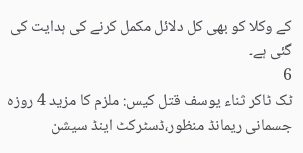کے وکلا کو بھی کل دلائل مکمل کرنے کی ہدایت کی گئی ہے۔
6
ٹک ٹاکر ثناء یوسف قتل کیس: ملزم کا مزید 4 روزہ جسمانی ریمانڈ منظور،ڈسٹرکٹ اینڈ سیشن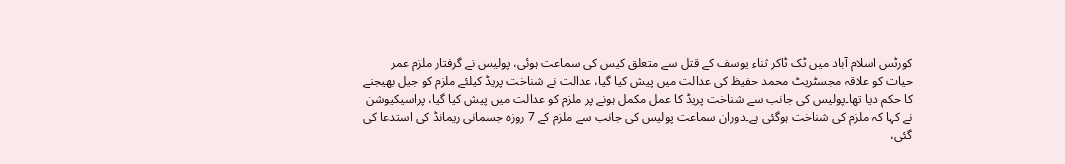کورٹس اسلام آباد میں ٹک ٹاکر ثناء یوسف کے قتل سے متعلق کیس کی سماعت ہوئی، پولیس نے گرفتار ملزم عمر حیات کو علاقہ مجسٹریٹ محمد حفیظ کی عدالت میں پیش کیا گیا، عدالت نے شناخت پریڈ کیلئے ملزم کو جیل بھیجنے کا حکم دیا تھا۔پولیس کی جانب سے شناخت پریڈ کا عمل مکمل ہونے پر ملزم کو عدالت میں پیش کیا گیا، پراسیکیوشن نے کہا کہ ملزم کی شناخت ہوگئی ہے۔دوران سماعت پولیس کی جانب سے ملزم کے 7 روزہ جسمانی ریمانڈ کی استدعا کی گئی،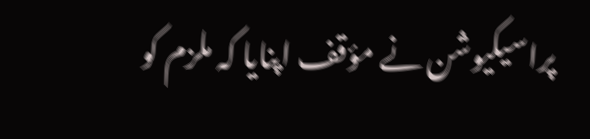پراسیکیوشن نے مؤقف اپنایا کہ ملزم کو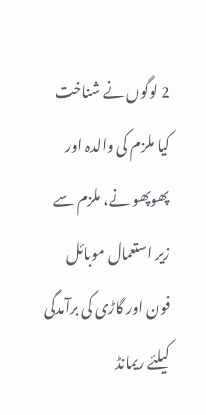2 لوگوں نے شناخت کیا ملزم کی والدہ اور پھوپھو نے، ملزم سے زیر استعمال موبائل فون اور گاڑی کی برآمدگی کیلئے ریمانڈ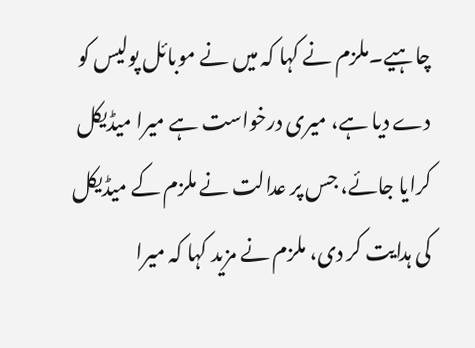چاہیے۔ملزم نے کہا کہ میں نے موبائل پولیس کو دے دیا ہے، میری درخواست ہے میرا میڈیکل کرایا جائے، جس پر عدالت نے ملزم کے میڈیکل کی ہدایت کر دی، ملزم نے مزید کہا کہ میرا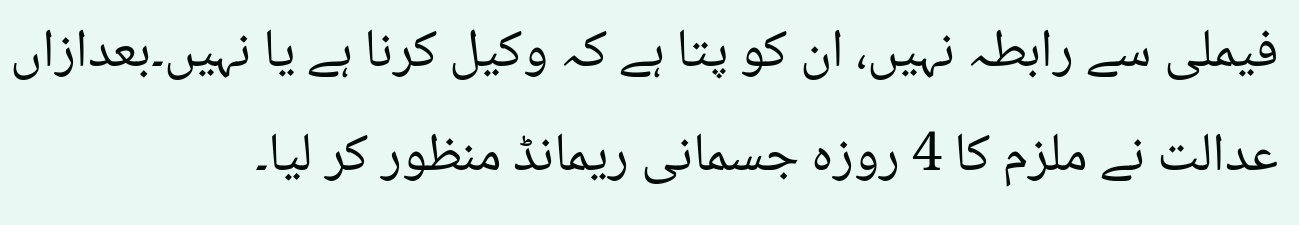فیملی سے رابطہ نہیں، ان کو پتا ہے کہ وکیل کرنا ہے یا نہیں۔بعدازاں عدالت نے ملزم کا 4 روزہ جسمانی ریمانڈ منظور کر لیا۔